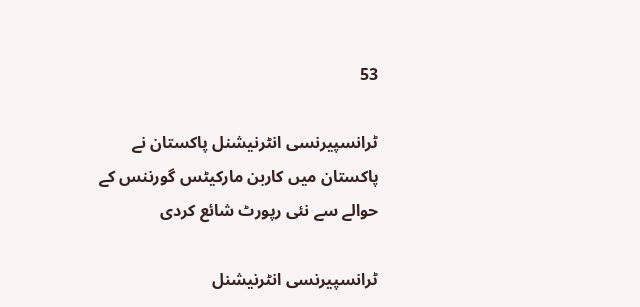53

ٹرانسپیرنسی انٹرنیشنل پاکستان نے پاکستان میں کاربن مارکیٹس گورننس کے حوالے سے نئی رپورٹ شائع کردی

ٹرانسپیرنسی انٹرنیشنل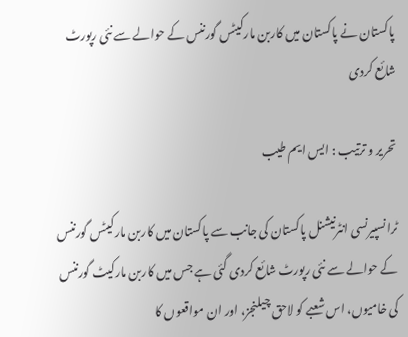پاکستان نے پاکستان میں کاربن مارکیٹس گورننس کے حوالے سے نئی رپورٹ شائع کردی

تحریر و ترتیب : ایس ایم طیب

ٹرانسپیرنسی انٹرنیشنل پاکستان کی جانب سے پاکستان میں کاربن مارکیٹس گورننس کے حوالے سے نئی رپورٹ شائع کردی گئی ہے جس میں کاربن مارکیٹ گورننس کی خامیوں، اس شعبے کو لاحق چیلنجز، اور ان مواقعوں کا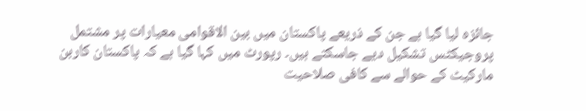جائزہ لیا گیا ہے جن کے ذریعے پاکستان میں بین الاقوامی معیارات پر مشتمل پروجیکٹس تشکیل دیے جاسکتے ہیں۔ رپورٹ میں کہا گیا ہے کہ پاکستان کاربن مارکیٹ کے حوالے سے کافی صلاحیت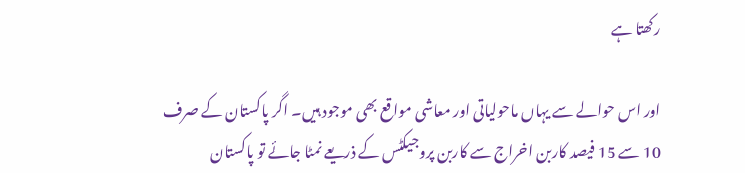رکھتا ہے

اور اس حوالے سے یہاں ماحولیاتی اور معاشی مواقع بھی موجود ہیں۔ اگر پاکستان کے صرف 10 سے 15 فیصد کاربن اخراج سے کاربن پروجیکٹس کے ذریعے نمٹا جائے تو پاکستان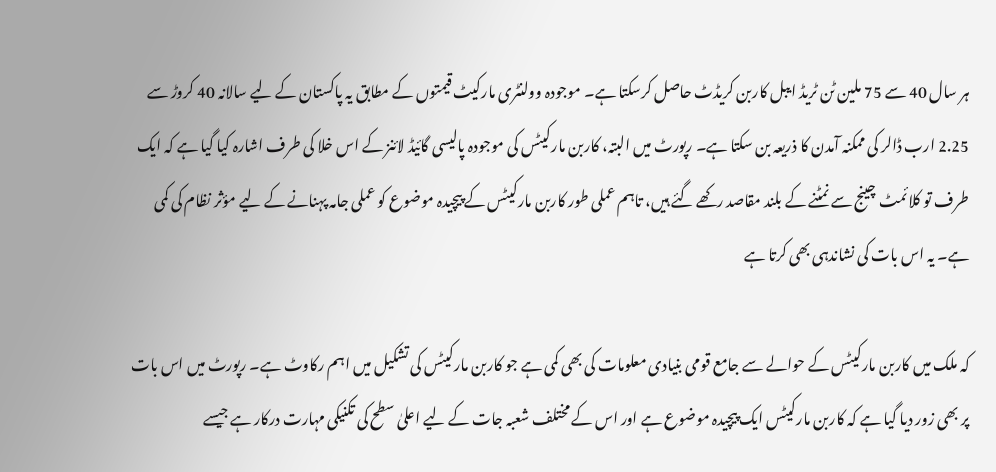ہر سال 40 سے 75 ملین ٹن ٹریڈ ایبل کاربن کریڈٹ حاصل کرسکتا ہے۔ موجودہ وولنٹری مارکیٹ قیمتوں کے مطابق یہ پاکستان کے لیے سالانہ 40 کروڑ سے 2.25 ارب ڈالر کی ممکنہ آمدن کا ذریعہ بن سکتا ہے۔ رپورٹ میں البتہ، کاربن مارکیٹس کی موجودہ پالیسی گائیڈ لائنز کے اس خلا کی طرف اشارہ کیا گیا ہے کہ ایک طرف تو کلائمٹ چینج سے نمٹنے کے بلند مقاصد رکھے گئے ہیں، تاہم عملی طور کاربن مارکیٹس کے پیچیدہ موضوع کو عملی جامہ پہنانے کے لیے مؤثر نظام کی کمی ہے۔ یہ اس بات کی نشاندہی بھی کرتا ہے

کہ ملک میں کاربن مارکیٹس کے حوالے سے جامع قومی بنیادی معلومات کی بھی کمی ہے جو کاربن مارکیٹس کی تشکیل میں اہم رکاوٹ ہے۔ رپورٹ میں اس بات پر بھی زور دیا گیا ہے کہ کاربن مارکیٹس ایک پیچیدہ موضوع ہے اور اس کے مختلف شعبہ جات کے لیے اعلیٰ سطح کی تکنیکی مہارت درکار ہے جیسے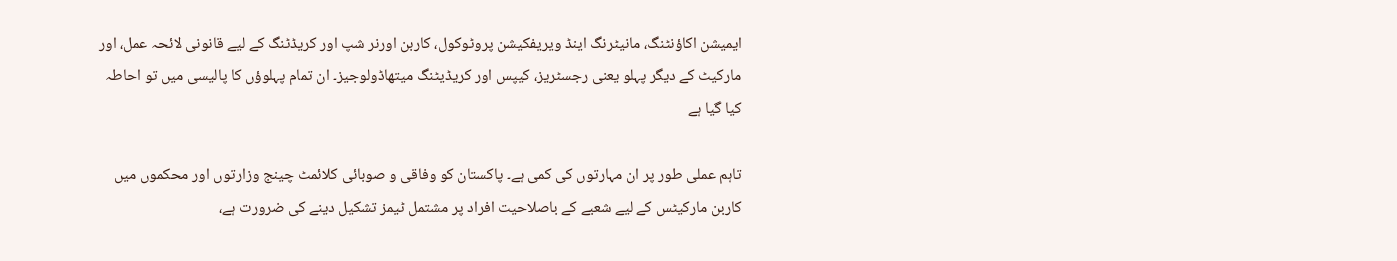ایمیشن اکاؤنٹنگ، مانیٹرنگ اینڈ ویریفکیشن پروٹوکول، کاربن اورنر شپ اور کریڈٹنگ کے لیے قانونی لائحہ عمل، اور مارکیٹ کے دیگر پہلو یعنی رجسٹریز، کیپس اور کریڈیٹنگ میتھاڈولوجیز۔ ان تمام پہلوؤں کا پالیسی میں تو احاطہ کیا گیا ہے

تاہم عملی طور پر ان مہارتوں کی کمی ہے۔ پاکستان کو وفاقی و صوبائی کلائمٹ چینج وزارتوں اور محکموں میں کاربن مارکیٹس کے لیے شعبے کے باصلاحیت افراد پر مشتمل ٹیمز تشکیل دینے کی ضرورت ہے،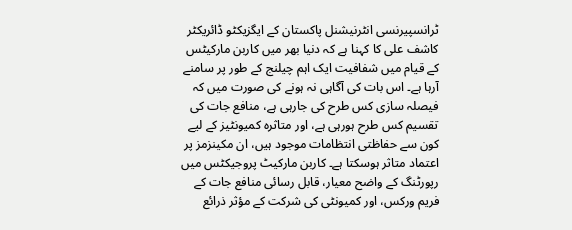ٹرانسپیرنسی انٹرنیشنل پاکستان کے ایگزیکٹو ڈائریکٹر کاشف علی کا کہنا ہے کہ دنیا بھر میں کاربن مارکیٹس کے قیام میں شفافیت ایک اہم چیلنج کے طور پر سامنے آرہا ہے۔ اس بات کی آگاہی نہ ہونے کی صورت میں کہ فیصلہ سازی کس طرح کی جارہی ہے، منافع جات کی تقسیم کس طرح ہورہی ہے، اور متاثرہ کمیونٹیز کے لیے کون سے حفاظتی انتظامات موجود ہیں، ان مکینزمز پر اعتماد متاثر ہوسکتا ہے۔ کاربن مارکیٹ پروجیکٹس میں رپورٹنگ کے واضح معیار، قابل رسائی منافع جات کے فریم ورکس، اور کمیونٹی کی شرکت کے مؤثر ذرائع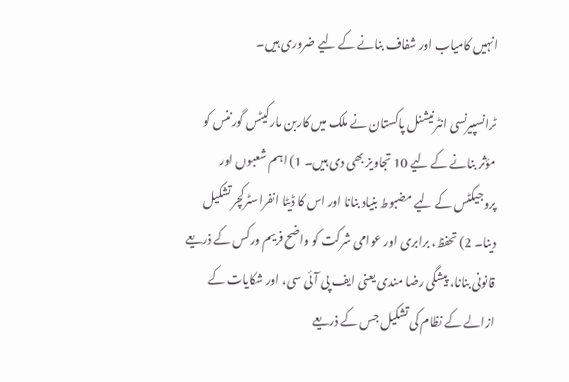انہیں کامیاب اور شفاف بنانے کے لیے ضروری ہیں۔

ٹرانسپیرنسی انٹرنیشنل پاکستان نے ملک میں کاربن مارکیٹس گورننس کو مؤثر بنانے کے لیے 10 تجاویز بھی دی ہیں۔ 1) اہم شعبوں اور پروجیکٹس کے لیے مضبوط بنیاد بنانا اور اس کا ڈیٹا انفراسٹرکچر تشکیل دینا۔ 2) تحفظ، برابری اور عوامی شرکت کو واضح فریم ورکس کے ذریعے قانونی بنانا، پیشگی رضا مندی یعنی ایف پی آئی سی، اور شکایات کے ازالے کے نظام کی تشکیل جس کے ذریعے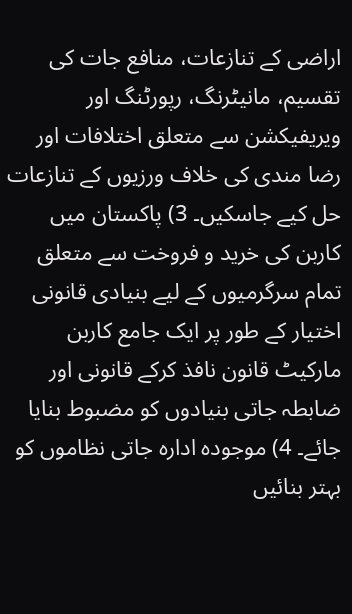اراضی کے تنازعات، منافع جات کی تقسیم، مانیٹرنگ، رپورٹنگ اور ویریفیکشن سے متعلق اختلافات اور رضا مندی کی خلاف ورزیوں کے تنازعات حل کیے جاسکیں۔ 3) پاکستان میں کاربن کی خرید و فروخت سے متعلق تمام سرگرمیوں کے لیے بنیادی قانونی اختیار کے طور پر ایک جامع کاربن مارکیٹ قانون نافذ کرکے قانونی اور ضابطہ جاتی بنیادوں کو مضبوط بنایا جائے۔ 4) موجودہ ادارہ جاتی نظاموں کو بہتر بنائیں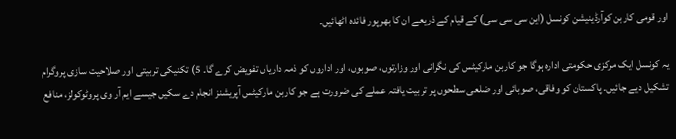اور قومی کاربن کوآرڈینیشن کونسل (این سی سی سی) کے قیام کے ذریعے ان کا بھرپور فائدہ اٹھائیں۔

یہ کونسل ایک مرکزی حکومتی ادارہ ہوگا جو کاربن مارکیٹس کی نگرانی اور وزارتوں، صوبوں، اور اداروں کو ذمہ داریاں تفویض کرے گا۔ 5) تکنیکی تربیتی اور صلاحیت سازی پروگرام تشکیل دیے جائیں۔ پاکستان کو وفاقی، صوبائی اور ضلعی سطحوں پر تربیت یافتہ عملے کی ضرورت ہے جو کاربن مارکیٹس آپریشنز انجام دے سکیں جیسے ایم آر وی پروٹوکولز، منافع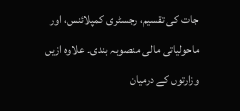جات کی تقسیم، رجسٹری کمپلائنس، اور ماحولیاتی مالی منصوبہ بندی۔ علاوہ ازیں وزارتوں کے درمیان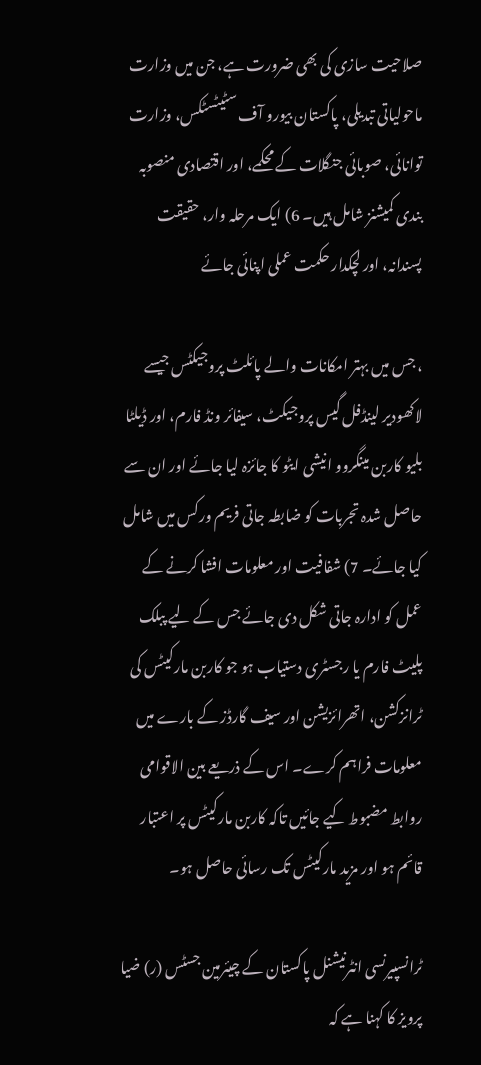صلاحیت سازی کی بھی ضرورت ہے، جن میں وزارت ماحولیاتی تبدیلی، پاکستان بیورو آف سٹیٹسٹکس، وزارت توانائی، صوبائی جنگلات کے محکمے، اور اقتصادی منصوبہ بندی کمیشنز شامل ہیں۔ 6) ایک مرحلہ وار، حقیقت پسندانہ، اور لچکدار حکمت عملی اپنائی جائے

، جس میں بہتر امکانات والے پائلٹ پروجیکٹس جیسے لاکھودیر لینڈفل گیس پروجیکٹ، سیفائر ونڈ فارم، اور ڈیلٹا بلیو کاربن مینگروو انیشی ایٹو کا جائزہ لیا جائے اور ان سے حاصل شدہ تجربات کو ضابطہ جاتی فریم ورکس میں شامل کیا جائے۔ 7) شفافیت اور معلومات افشا کرنے کے عمل کو ادارہ جاتی شکل دی جائے جس کے لیے پبلک پلیٹ فارم یا رجسٹری دستیاب ہو جو کاربن مارکیٹس کی ٹرانزکشن، اتھرائزیشن اور سیف گارڈز کے بارے میں معلومات فراہم کرے۔ اس کے ذریعے بین الاقوامی روابط مضبوط کیے جائیں تاکہ کاربن مارکیٹس پر اعتبار قائم ہو اور مزید مارکیٹس تک رسائی حاصل ہو۔

ٹرانسپیرنسی انٹرنیشنل پاکستان کے چیئرمین جسٹس (ر) ضیا پرویز کا کہنا ہے کہ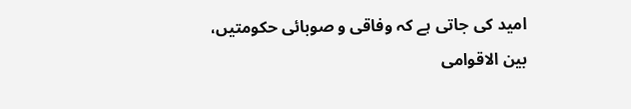امید کی جاتی ہے کہ وفاقی و صوبائی حکومتیں، بین الاقوامی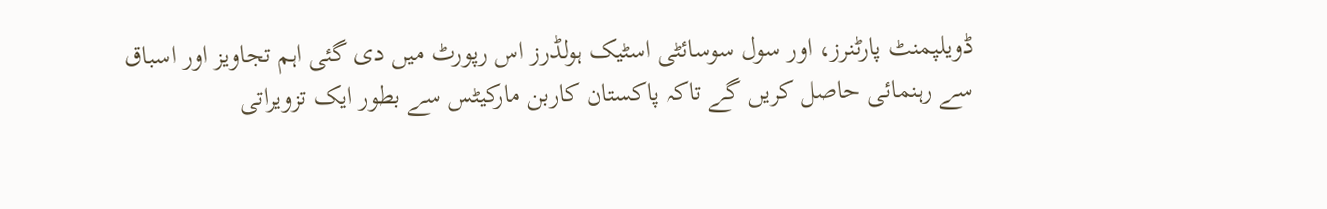ڈویلپمنٹ پارٹنرز، اور سول سوسائٹی اسٹیک ہولڈرز اس رپورٹ میں دی گئی اہم تجاویز اور اسباق سے رہنمائی حاصل کریں گے تاکہ پاکستان کاربن مارکیٹس سے بطور ایک تزویراتی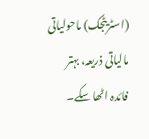(اسٹریٹجک) ماحولیاتی مالیاتی ذریعہ، بہتر فائدہ اٹھا سکے۔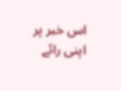اس خبر پر اپنی رائے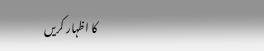کا اظہار کریں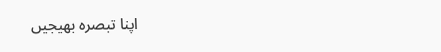اپنا تبصرہ بھیجیں